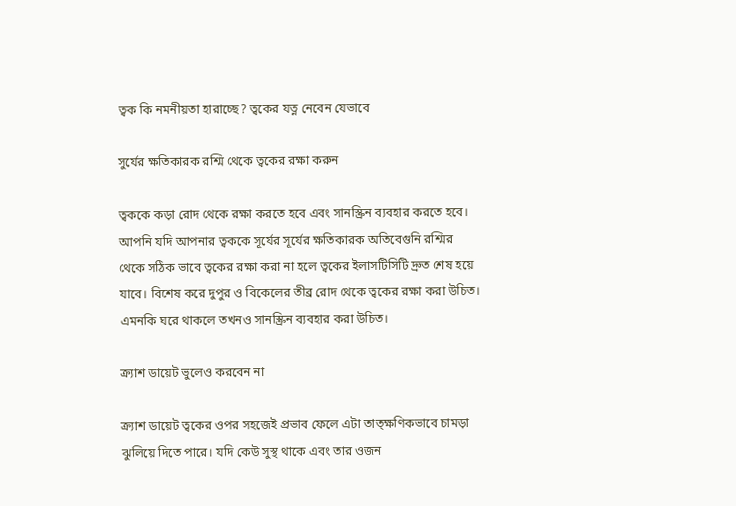ত্বক কি নমনীয়তা হারাচ্ছে? ত্বকের যত্ন নেবেন যেভাবে

সুর্যের ক্ষতিকারক রশ্মি থেকে ত্বকের রক্ষা করুন

ত্বককে কড়া রোদ থেকে রক্ষা করতে হবে এবং সানস্ক্রিন ব্যবহার করতে হবে। আপনি যদি আপনার ত্বককে সূর্যের সূর্যের ক্ষতিকারক অতিবেগুনি রশ্মির থেকে সঠিক ভাবে ত্বকের রক্ষা করা না হলে ত্বকের ইলাসটিসিটি দ্রুত শেষ হয়ে যাবে। বিশেষ করে দুপুর ও বিকেলের তীব্র রোদ থেকে ত্বকের রক্ষা করা উচিত। এমনকি ঘরে থাকলে তখনও সানস্ক্রিন ব্যবহার করা উচিত।

ক্র্যাশ ডায়েট ভুলেও করবেন না

ক্র্যাশ ডায়েট ত্বকের ওপর সহজেই প্রভাব ফেলে এটা তাত্ক্ষণিকভাবে চামড়া ঝুলিয়ে দিতে পারে। যদি কেউ সুস্থ থাকে এবং তার ওজন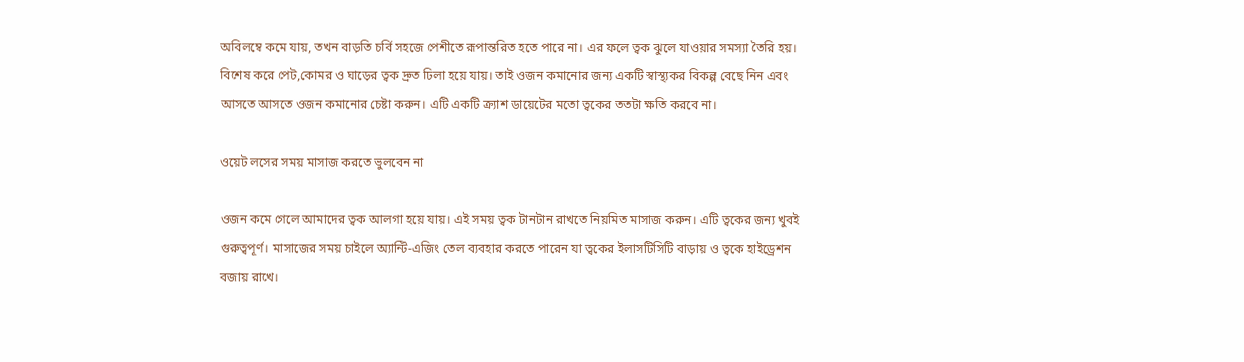অবিলম্বে কমে যায়, তখন বাড়তি চর্বি সহজে পেশীতে রূপান্তরিত হতে পারে না। এর ফলে ত্বক ঝুলে যাওয়ার সমস্যা তৈরি হয়। বিশেষ করে পেট,কোমর ও ঘাড়ের ত্বক দ্রুত ঢিলা হয়ে যায়। তাই ওজন কমানোর জন্য একটি স্বাস্থ্যকর বিকল্প বেছে নিন এবং আসতে আসতে ওজন কমানোর চেষ্টা করুন। এটি একটি ক্র্যাশ ডায়েটের মতো ত্বকের ততটা ক্ষতি করবে না।

ওয়েট লসের সময় মাসাজ করতে ভুলবেন না

ওজন কমে গেলে আমাদের ত্বক আলগা হয়ে যায়। এই সময় ত্বক টানটান রাখতে নিয়মিত মাসাজ করুন। এটি ত্বকের জন্য খুবই গুরুত্বপূর্ণ। মাসাজের সময় চাইলে অ্যান্টি-এজিং তেল ব্যবহার করতে পারেন যা ত্বকের ইলাসটিসিটি বাড়ায় ও ত্বকে হাইড্রেশন বজায় রাখে।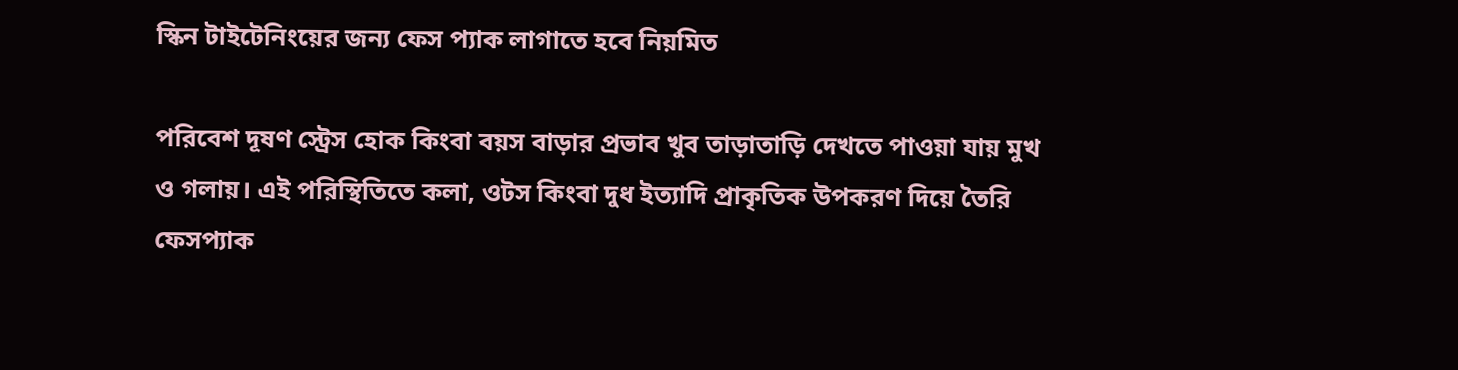স্কিন টাইটেনিংয়ের জন্য ফেস প্যাক লাগাতে হবে নিয়মিত

পরিবেশ দূষণ স্ট্রেস হোক কিংবা বয়স বাড়ার প্রভাব খুব তাড়াতাড়ি দেখতে পাওয়া যায় মুখ ও গলায়। এই পরিস্থিতিতে কলা, ওটস কিংবা দুধ ইত্যাদি প্রাকৃতিক উপকরণ দিয়ে তৈরি ফেসপ্যাক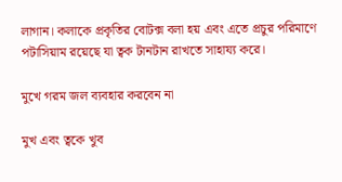লাগান। কলাকে প্রকৃতির বোটক্স বলা হয় এবং এতে প্রচুর পরিমাণে পটাসিয়াম রয়েছে যা ত্বক টানটান রাখতে সাহায্য করে।

মুখে গরম জল ব্যবহার করবেন না

মুখ এবং ত্বকে খুব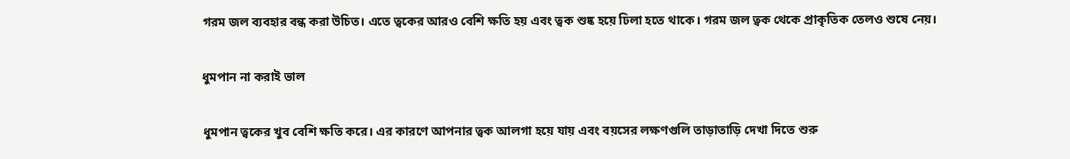গরম জল ব্যবহার বন্ধ করা উচিত। এতে ত্বকের আরও বেশি ক্ষতি হয় এবং ত্বক শুষ্ক হয়ে ঢিলা হতে থাকে। গরম জল ত্বক থেকে প্রাকৃতিক তেলও শুষে নেয়।

ধুমপান না করাই ভাল

ধুমপান ত্বকের খুব বেশি ক্ষতি করে। এর কারণে আপনার ত্বক আলগা হয়ে যায় এবং বয়সের লক্ষণগুলি তাড়াতাড়ি দেখা দিতে শুরু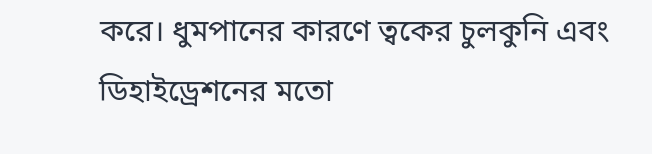করে। ধুমপানের কারণে ত্বকের চুলকুনি এবং ডিহাইড্রেশনের মতো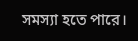সমস্যা হতে পারে।